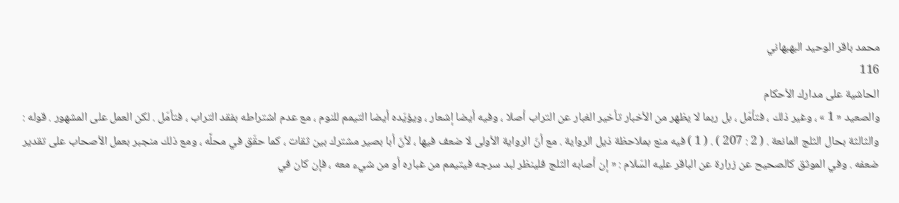محمد باقر الوحيد البهبهاني
116
الحاشية على مدارك الأحكام
والصعيد « 1 » ، وغير ذلك ، فتأمّل ، بل ربما لا يظهر من الأخبار تأخير الغبار عن التراب أصلا ، وفيه أيضا إشعار ، ويؤيّده أيضا التيمم للنوم ، مع عدم اشتراطه بفقد التراب ، فتأمّل . لكن العمل على المشهور . قوله : والثالثة بحال الثلج المانعة . ( 2 : 207 ) . ( 1 ) فيه منع بملاحظة ذيل الرواية . مع أنّ الرواية الأولى لا ضعف فيها ، لأنّ أبا بصير مشترك بين ثقات ، كما حقّق في محلَّه ، ومع ذلك منجبر بعمل الأصحاب على تقدير ضعفه . وفي الموثق كالصحيح عن زرارة عن الباقر عليه السّلام : « إن أصابه الثلج فلينظر لبد سرجه فيتيمم من غباره أو من شيء معه ، فإن كان في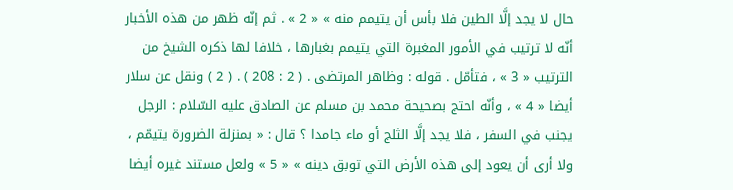حال لا يجد إلَّا الطين فلا بأس أن يتيمم منه » « 2 » . ثم إنّه ظهر من هذه الأخبار أنّه لا ترتيب في الأمور المغبرة التي يتيمم بغبارها ، خلافا لها ذكره الشيخ من الترتيب « 3 » ، فتأمّل . قوله : وظاهر المرتضى . ( 2 : 208 ) . ( 2 ) ونقل عن سلار أيضا « 4 » ، وأنّه احتج بصحيحة محمد بن مسلم عن الصادق عليه السّلام : الرجل يجنب في السفر ، فلا يجد إلَّا الثلج أو ماء جامدا ؟ قال : « بمنزلة الضرورة يتيمّم ، ولا أرى أن يعود إلى هذه الأرض التي توبق دينه » « 5 » ولعل مستند غيره أيضا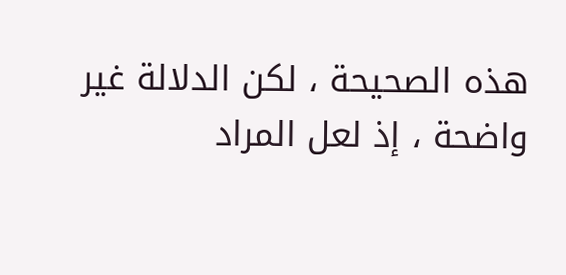هذه الصحيحة ، لكن الدلالة غير واضحة ، إذ لعل المراد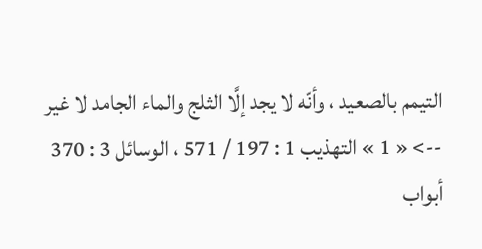التيمم بالصعيد ، وأنّه لا يجد إلَّا الثلج والماء الجامد لا غير
--> « 1 » التهذيب 1 : 197 / 571 ، الوسائل 3 : 370 أبواب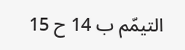التيمّم ب 14 ح 15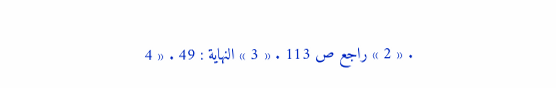. « 2 » راجع ص 113 . « 3 » النهاية : 49 . « 4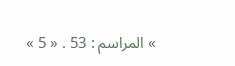» المراسم : 53 . « 5 »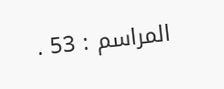المراسم : 53 .